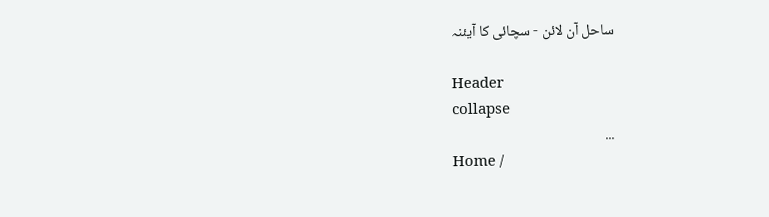ساحل آن لائن - سچائی کا آیئنہ

Header
collapse
...
Home /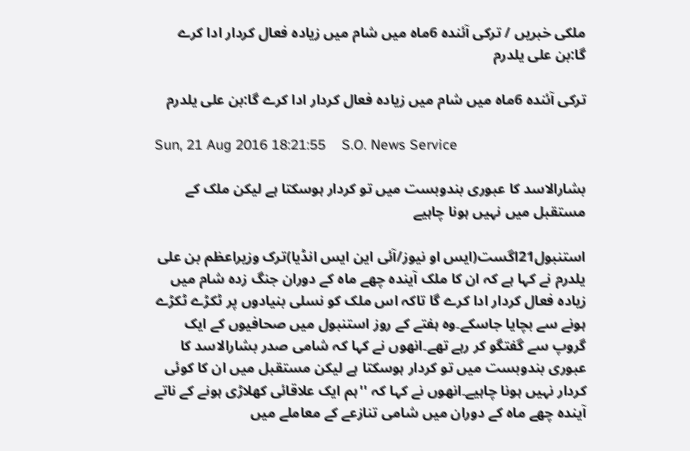ملکی خبریں / ترکی آئندہ 6ماہ میں شام میں زیادہ فعال کردار ادا کرے گا:بن علی یلدرم

ترکی آئندہ 6ماہ میں شام میں زیادہ فعال کردار ادا کرے گا:بن علی یلدرم

Sun, 21 Aug 2016 18:21:55    S.O. News Service

بشارالاسد کا عبوری بندوبست میں تو کردار ہوسکتا ہے لیکن ملک کے مستقبل میں نہیں ہونا چاہیے

استنبول21اگست(ایس او نیوز/آئی این ایس انڈیا)ترک وزیراعظم بن علی یلدرم نے کہا ہے کہ ان کا ملک آیندہ چھے ماہ کے دوران جنگ زدہ شام میں زیادہ فعال کردار ادا کرے گا تاکہ اس ملک کو نسلی بنیادوں پر ٹکڑے ٹکڑے ہونے سے بچایا جاسکے۔وہ ہفتے کے روز استنبول میں صحافیوں کے ایک گروپ سے گفتگو کر رہے تھے۔انھوں نے کہا کہ شامی صدر بشارالاسد کا عبوری بندوبست میں تو کردار ہوسکتا ہے لیکن مستقبل میں ان کا کوئی کردار نہیں ہونا چاہیے۔انھوں نے کہا کہ ''ہم ایک علاقائی کھلاڑی ہونے کے ناتے آیندہ چھے ماہ کے دوران میں شامی تنازعے کے معاملے میں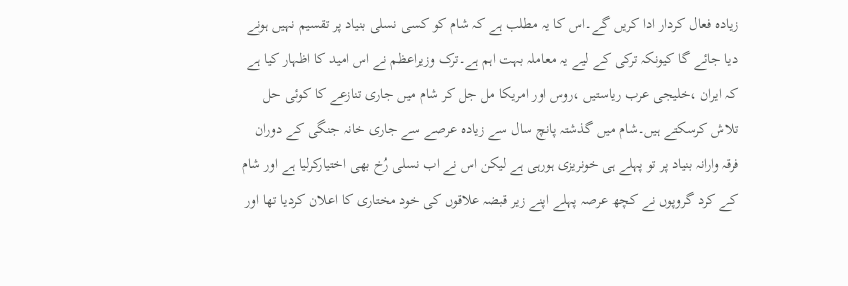زیادہ فعال کردار ادا کریں گے۔اس کا یہ مطلب ہے کہ شام کو کسی نسلی بنیاد پر تقسیم نہیں ہونے دیا جائے گا کیونکہ ترکی کے لیے یہ معاملہ بہت اہم ہے۔ترک وزیراعظم نے اس امید کا اظہار کیا ہے کہ ایران ،خلیجی عرب ریاستیں ،روس اور امریکا مل جل کر شام میں جاری تنازعے کا کوئی حل تلاش کرسکتے ہیں۔شام میں گذشتہ پانچ سال سے زیادہ عرصے سے جاری خانہ جنگی کے دوران فرقہ وارانہ بنیاد پر تو پہلے ہی خونریزی ہورہی ہے لیکن اس نے اب نسلی رُخ بھی اختیارکرلیا ہے اور شام کے کرد گروپوں نے کچھ عرصہ پہلے اپنے زیر قبضہ علاقوں کی خود مختاری کا اعلان کردیا تھا اور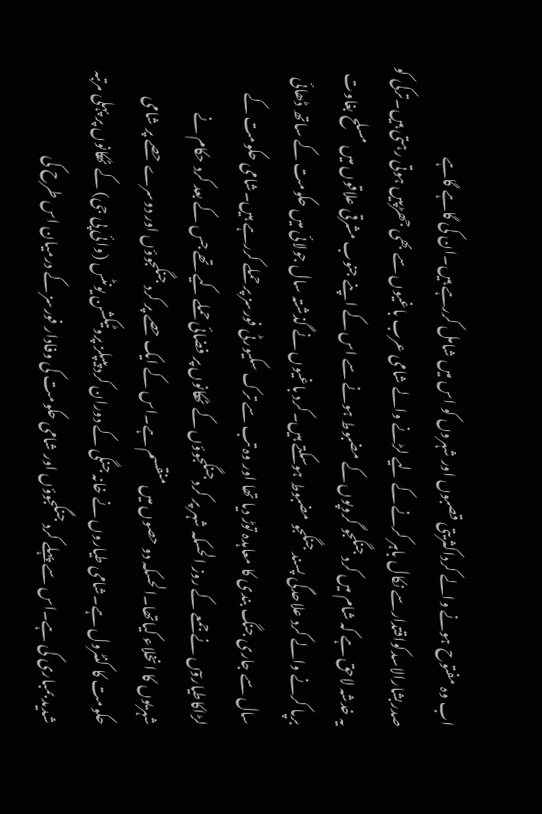اب وہ مفتوح ہونے والے کرداکثریتی قصبوں اور شہروں کو اس میں شامل کررہے ہیں۔ان کی گاہے گاہے صدربشارالاسدکواقتدارسے نکال باہر کرنے کے لیے لڑنے والے شامی عرب باغیوں سے بھی جھڑپیں ہوتی رہتی ہیں۔ترکی کو یہ خدشہ لاحق ہے کہ شام میں کرد جنگجو گروپوں کے مضبوط ہونے سے اس کے اپنے جنوب مشرقی علاقوں میں مسلح بغاوت برپا کرنے والے کرد علاحدگی پسند جنگجو مضبوط ہوسکتے ہیں۔کرد باغیوں نے گذشتہ سال جولائی میں حکومت کے ساتھ ڈھائی سال سے جاری جنگ بندی کا معاہدہ توڑ دیا تھا اور وہ تب سے ترک سکیورٹی فورسز پر حملے کررہے ہیں۔شامی حکومت کے لڑاکاطیاروٓں نے جمعے کے روز الحسکہ شہر پر کرد جنگجوؤں کے ٹھکانوں پر فضائی حملے کیے تھے جس کے بعد کرد حکام نے شہریوں کا انخلاء کیاتھا۔الحسکہ دو حصوں میں منقسم ہے۔اس کے ایک حصے پر کرد جنگجوؤں اور دوسرے حصے پر شامی حکومت کا کنٹرول ہے۔شامی طیاروں نے خانہ جنگی کے دوران کرد پیپلز پروٹیکشن یونٹس (وائی پی جی) کے ٹھکانوں پر پہلی مرتبہ شدید بمباری کی ہے۔اس سے پہلے کرد جنگجوؤں اور شامی حکومت کی وفادار فورسز کے درمیان اس طرح کی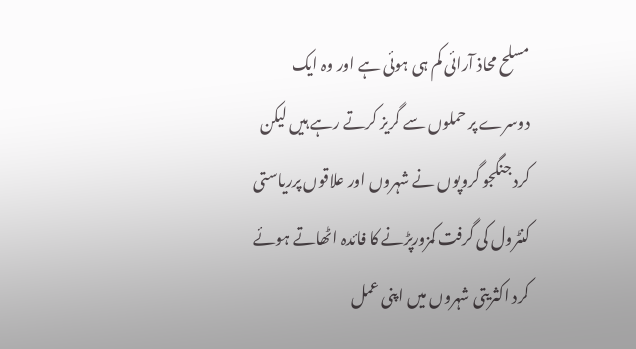مسلح محاذ آرائی کم ہی ہوئی ہے اور وہ ایک دوسرے پر حملوں سے گریز کرتے رہے ہیں لیکن کرد جنگجو گروپوں نے شہروں اور علاقوں پرریاستی کنٹرول کی گرفت کمزورپڑنے کا فائدہ اٹھاتے ہوئے کرد اکثریتی شہروں میں اپنی عمل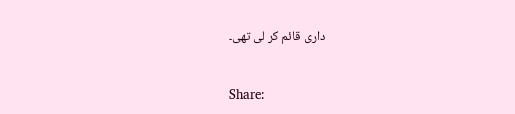داری قائم کر لی تھی۔


Share: